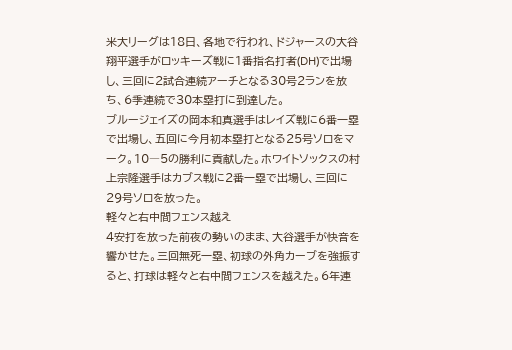米大リーグは18日、各地で行われ、ドジャースの大谷翔平選手がロッキーズ戦に1番指名打者(DH)で出場し、三回に2試合連続アーチとなる30号2ランを放ち、6季連続で30本塁打に到達した。
ブルージェイズの岡本和真選手はレイズ戦に6番一塁で出場し、五回に今月初本塁打となる25号ソロをマーク。10―5の勝利に貢献した。ホワイトソックスの村上宗隆選手はカブス戦に2番一塁で出場し、三回に29号ソロを放った。
軽々と右中間フェンス越え
4安打を放った前夜の勢いのまま、大谷選手が快音を響かせた。三回無死一塁、初球の外角カーブを強振すると、打球は軽々と右中間フェンスを越えた。6年連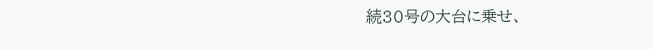続30号の大台に乗せ、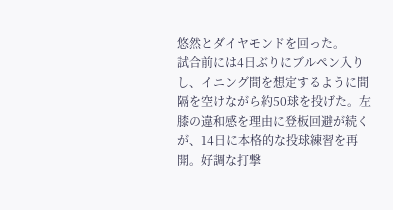悠然とダイヤモンドを回った。
試合前には4日ぶりにブルペン入りし、イニング間を想定するように間隔を空けながら約50球を投げた。左膝の違和感を理由に登板回避が続くが、14日に本格的な投球練習を再開。好調な打撃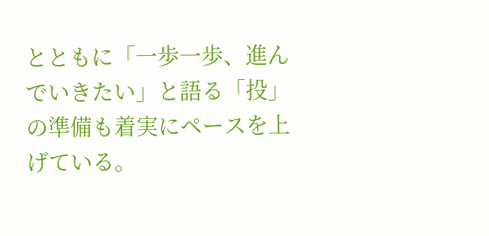とともに「一歩一歩、進んでいきたい」と語る「投」の準備も着実にペースを上げている。